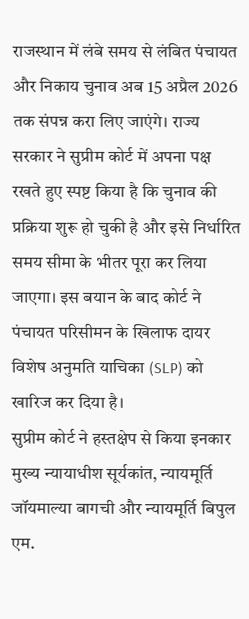राजस्थान में लंबे समय से लंबित पंचायत और निकाय चुनाव अब 15 अप्रैल 2026 तक संपन्न करा लिए जाएंगे। राज्य सरकार ने सुप्रीम कोर्ट में अपना पक्ष रखते हुए स्पष्ट किया है कि चुनाव की प्रक्रिया शुरू हो चुकी है और इसे निर्धारित समय सीमा के भीतर पूरा कर लिया जाएगा। इस बयान के बाद कोर्ट ने पंचायत परिसीमन के खिलाफ दायर विशेष अनुमति याचिका (SLP) को खारिज कर दिया है।
सुप्रीम कोर्ट ने हस्तक्षेप से किया इनकार
मुख्य न्यायाधीश सूर्यकांत, न्यायमूर्ति जॉयमाल्या बागची और न्यायमूर्ति बिपुल एम.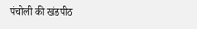पंचोली की खंडपीठ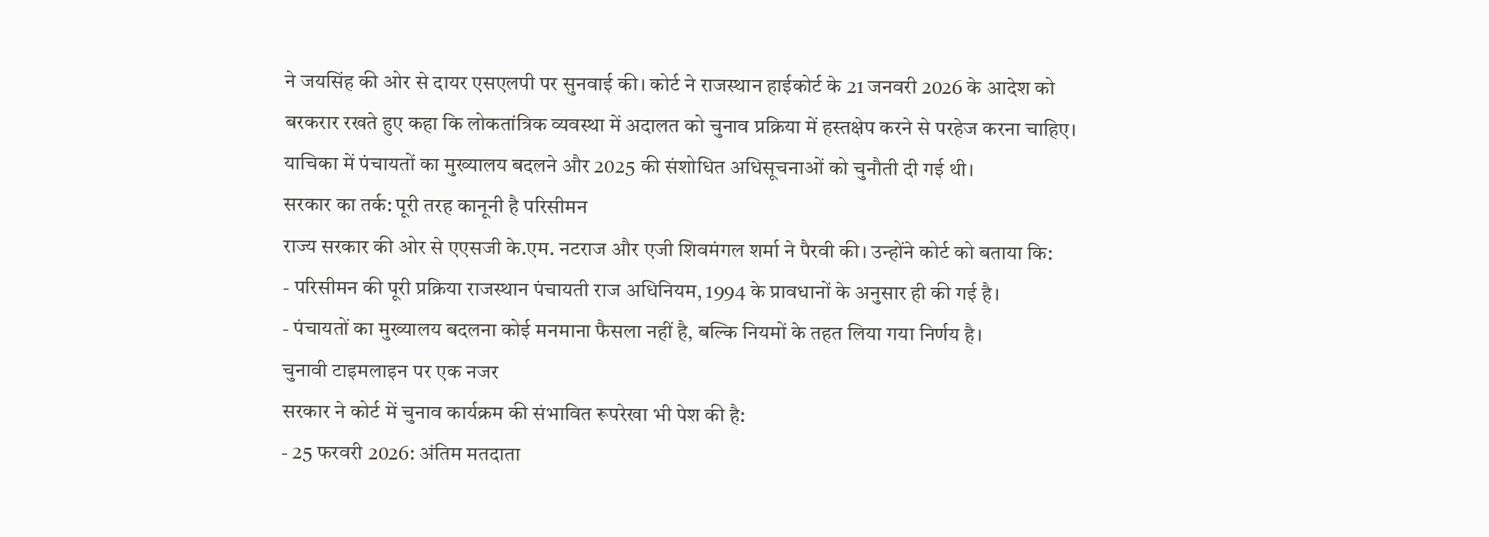ने जयसिंह की ओर से दायर एसएलपी पर सुनवाई की। कोर्ट ने राजस्थान हाईकोर्ट के 21 जनवरी 2026 के आदेश को बरकरार रखते हुए कहा कि लोकतांत्रिक व्यवस्था में अदालत को चुनाव प्रक्रिया में हस्तक्षेप करने से परहेज करना चाहिए। याचिका में पंचायतों का मुख्यालय बदलने और 2025 की संशोधित अधिसूचनाओं को चुनौती दी गई थी।
सरकार का तर्क: पूरी तरह कानूनी है परिसीमन
राज्य सरकार की ओर से एएसजी के.एम. नटराज और एजी शिवमंगल शर्मा ने पैरवी की। उन्होंने कोर्ट को बताया कि:
- परिसीमन की पूरी प्रक्रिया राजस्थान पंचायती राज अधिनियम, 1994 के प्रावधानों के अनुसार ही की गई है।
- पंचायतों का मुख्यालय बदलना कोई मनमाना फैसला नहीं है, बल्कि नियमों के तहत लिया गया निर्णय है।
चुनावी टाइमलाइन पर एक नजर
सरकार ने कोर्ट में चुनाव कार्यक्रम की संभावित रूपरेखा भी पेश की है:
- 25 फरवरी 2026: अंतिम मतदाता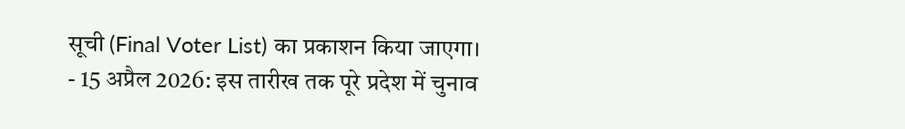सूची (Final Voter List) का प्रकाशन किया जाएगा।
- 15 अप्रैल 2026: इस तारीख तक पूरे प्रदेश में चुनाव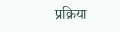प्रक्रिया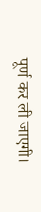पूर्ण कर ली जाएगी।